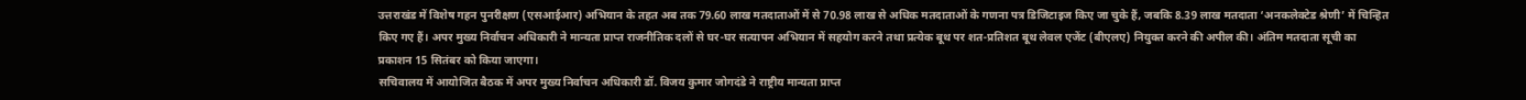उत्तराखंड में विशेष गहन पुनरीक्षण (एसआईआर) अभियान के तहत अब तक 79.60 लाख मतदाताओं में से 70.98 लाख से अधिक मतदाताओं के गणना पत्र डिजिटाइज किए जा चुके हैं, जबकि 8.39 लाख मतदाता ‘अनकलेक्टेड श्रेणी’ में चिन्हित किए गए हैं। अपर मुख्य निर्वाचन अधिकारी ने मान्यता प्राप्त राजनीतिक दलों से घर-घर सत्यापन अभियान में सहयोग करने तथा प्रत्येक बूथ पर शत-प्रतिशत बूथ लेवल एजेंट (बीएलए) नियुक्त करने की अपील की। अंतिम मतदाता सूची का प्रकाशन 15 सितंबर को किया जाएगा।
सचिवालय में आयोजित बैठक में अपर मुख्य निर्वाचन अधिकारी डॉ. विजय कुमार जोगदंडे ने राष्ट्रीय मान्यता प्राप्त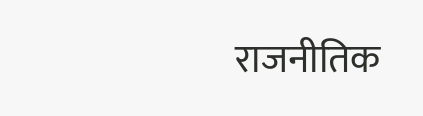राजनीतिक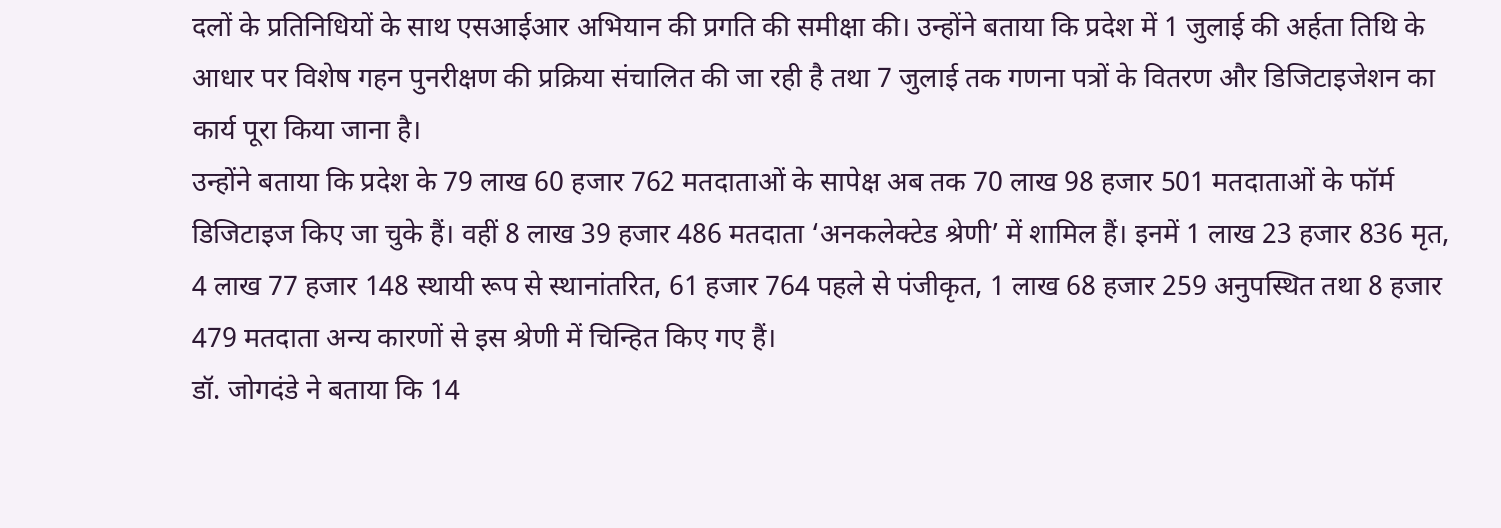दलों के प्रतिनिधियों के साथ एसआईआर अभियान की प्रगति की समीक्षा की। उन्होंने बताया कि प्रदेश में 1 जुलाई की अर्हता तिथि के आधार पर विशेष गहन पुनरीक्षण की प्रक्रिया संचालित की जा रही है तथा 7 जुलाई तक गणना पत्रों के वितरण और डिजिटाइजेशन का कार्य पूरा किया जाना है।
उन्होंने बताया कि प्रदेश के 79 लाख 60 हजार 762 मतदाताओं के सापेक्ष अब तक 70 लाख 98 हजार 501 मतदाताओं के फॉर्म डिजिटाइज किए जा चुके हैं। वहीं 8 लाख 39 हजार 486 मतदाता ‘अनकलेक्टेड श्रेणी’ में शामिल हैं। इनमें 1 लाख 23 हजार 836 मृत, 4 लाख 77 हजार 148 स्थायी रूप से स्थानांतरित, 61 हजार 764 पहले से पंजीकृत, 1 लाख 68 हजार 259 अनुपस्थित तथा 8 हजार 479 मतदाता अन्य कारणों से इस श्रेणी में चिन्हित किए गए हैं।
डॉ. जोगदंडे ने बताया कि 14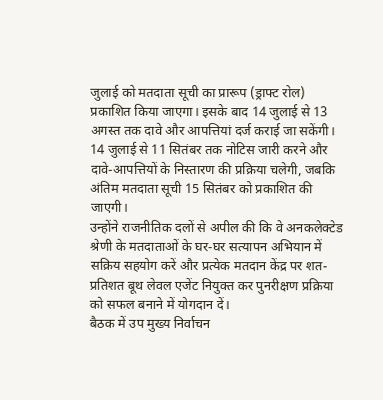जुलाई को मतदाता सूची का प्रारूप (ड्राफ्ट रोल) प्रकाशित किया जाएगा। इसके बाद 14 जुलाई से 13 अगस्त तक दावे और आपत्तियां दर्ज कराई जा सकेंगी। 14 जुलाई से 11 सितंबर तक नोटिस जारी करने और दावे-आपत्तियों के निस्तारण की प्रक्रिया चलेगी, जबकि अंतिम मतदाता सूची 15 सितंबर को प्रकाशित की जाएगी।
उन्होंने राजनीतिक दलों से अपील की कि वे अनकलेक्टेड श्रेणी के मतदाताओं के घर-घर सत्यापन अभियान में सक्रिय सहयोग करें और प्रत्येक मतदान केंद्र पर शत-प्रतिशत बूथ लेवल एजेंट नियुक्त कर पुनरीक्षण प्रक्रिया को सफल बनाने में योगदान दें।
बैठक में उप मुख्य निर्वाचन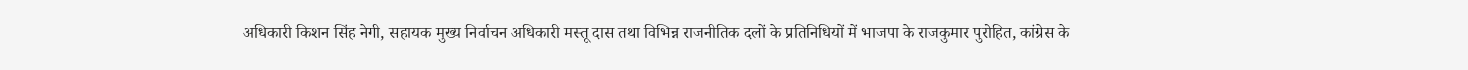अधिकारी किशन सिंह नेगी, सहायक मुख्य निर्वाचन अधिकारी मस्तू दास तथा विभिन्न राजनीतिक दलों के प्रतिनिधियों में भाजपा के राजकुमार पुरोहित, कांग्रेस के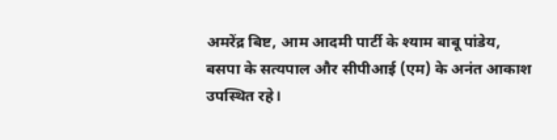अमरेंद्र बिष्ट, आम आदमी पार्टी के श्याम बाबू पांडेय, बसपा के सत्यपाल और सीपीआई (एम) के अनंत आकाश उपस्थित रहे।